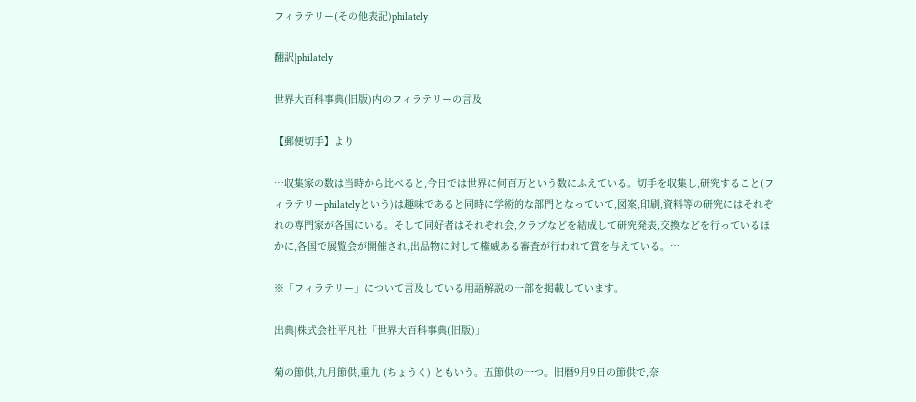フィラテリー(その他表記)philately

翻訳|philately

世界大百科事典(旧版)内のフィラテリーの言及

【郵便切手】より

…収集家の数は当時から比べると,今日では世界に何百万という数にふえている。切手を収集し,研究すること(フィラテリーphilatelyという)は趣味であると同時に学術的な部門となっていて,図案,印刷,資料等の研究にはそれぞれの専門家が各国にいる。そして同好者はそれぞれ会,クラブなどを結成して研究発表,交換などを行っているほかに,各国で展覧会が開催され,出品物に対して権威ある審査が行われて賞を与えている。…

※「フィラテリー」について言及している用語解説の一部を掲載しています。

出典|株式会社平凡社「世界大百科事典(旧版)」

菊の節供,九月節供,重九 (ちょうく) ともいう。五節供の一つ。旧暦9月9日の節供で,奈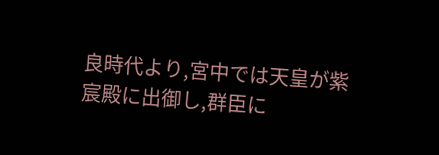良時代より,宮中では天皇が紫宸殿に出御し,群臣に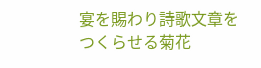宴を賜わり詩歌文章をつくらせる菊花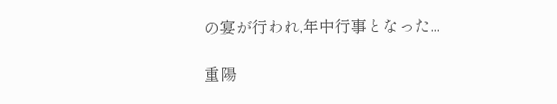の宴が行われ,年中行事となった...

重陽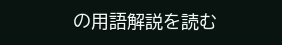の用語解説を読む